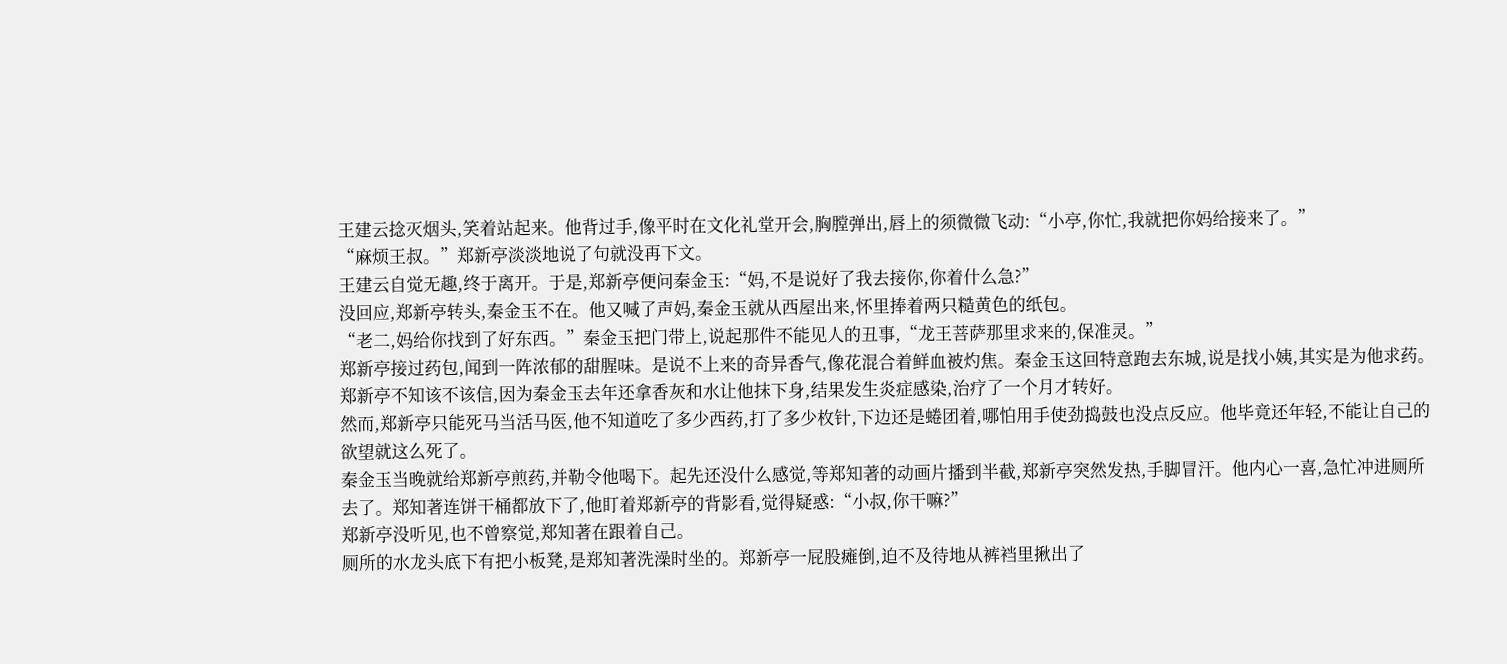王建云捻灭烟头,笑着站起来。他背过手,像平时在文化礼堂开会,胸膛弹出,唇上的须微微飞动:“小亭,你忙,我就把你妈给接来了。”
“麻烦王叔。”郑新亭淡淡地说了句就没再下文。
王建云自觉无趣,终于离开。于是,郑新亭便问秦金玉:“妈,不是说好了我去接你,你着什么急?”
没回应,郑新亭转头,秦金玉不在。他又喊了声妈,秦金玉就从西屋出来,怀里捧着两只糙黄色的纸包。
“老二,妈给你找到了好东西。”秦金玉把门带上,说起那件不能见人的丑事,“龙王菩萨那里求来的,保准灵。”
郑新亭接过药包,闻到一阵浓郁的甜腥味。是说不上来的奇异香气,像花混合着鲜血被灼焦。秦金玉这回特意跑去东城,说是找小姨,其实是为他求药。
郑新亭不知该不该信,因为秦金玉去年还拿香灰和水让他抹下身,结果发生炎症感染,治疗了一个月才转好。
然而,郑新亭只能死马当活马医,他不知道吃了多少西药,打了多少枚针,下边还是蜷团着,哪怕用手使劲捣鼓也没点反应。他毕竟还年轻,不能让自己的欲望就这么死了。
秦金玉当晚就给郑新亭煎药,并勒令他喝下。起先还没什么感觉,等郑知著的动画片播到半截,郑新亭突然发热,手脚冒汗。他内心一喜,急忙冲进厕所去了。郑知著连饼干桶都放下了,他盯着郑新亭的背影看,觉得疑惑:“小叔,你干嘛?”
郑新亭没听见,也不曾察觉,郑知著在跟着自己。
厕所的水龙头底下有把小板凳,是郑知著洗澡时坐的。郑新亭一屁股瘫倒,迫不及待地从裤裆里揪出了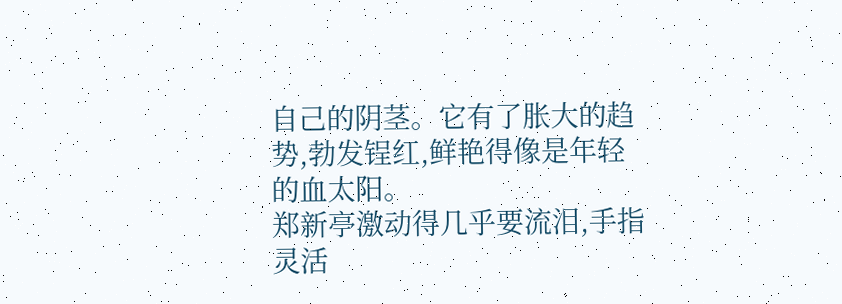自己的阴茎。它有了胀大的趋势,勃发锃红,鲜艳得像是年轻的血太阳。
郑新亭激动得几乎要流泪,手指灵活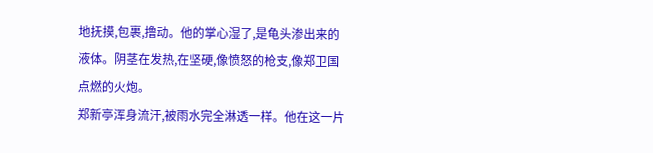地抚摸,包裹,撸动。他的掌心湿了,是龟头渗出来的液体。阴茎在发热,在坚硬,像愤怒的枪支,像郑卫国点燃的火炮。
郑新亭浑身流汗,被雨水完全淋透一样。他在这一片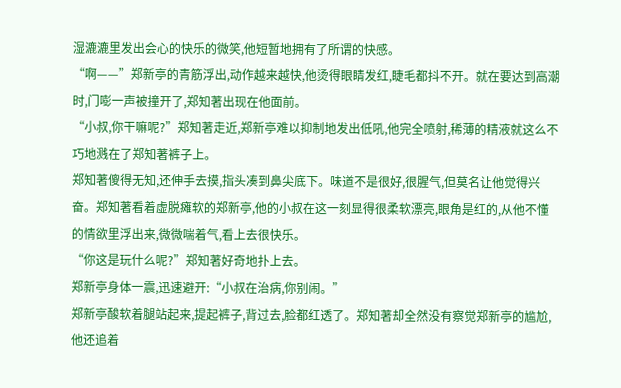湿漉漉里发出会心的快乐的微笑,他短暂地拥有了所谓的快感。
“啊——”郑新亭的青筋浮出,动作越来越快,他烫得眼睛发红,睫毛都抖不开。就在要达到高潮时,门嘭一声被撞开了,郑知著出现在他面前。
“小叔,你干嘛呢?”郑知著走近,郑新亭难以抑制地发出低吼,他完全喷射,稀薄的精液就这么不巧地溅在了郑知著裤子上。
郑知著傻得无知,还伸手去摸,指头凑到鼻尖底下。味道不是很好,很腥气,但莫名让他觉得兴奋。郑知著看着虚脱瘫软的郑新亭,他的小叔在这一刻显得很柔软漂亮,眼角是红的,从他不懂的情欲里浮出来,微微喘着气,看上去很快乐。
“你这是玩什么呢?”郑知著好奇地扑上去。
郑新亭身体一震,迅速避开:“小叔在治病,你别闹。”
郑新亭酸软着腿站起来,提起裤子,背过去,脸都红透了。郑知著却全然没有察觉郑新亭的尴尬,他还追着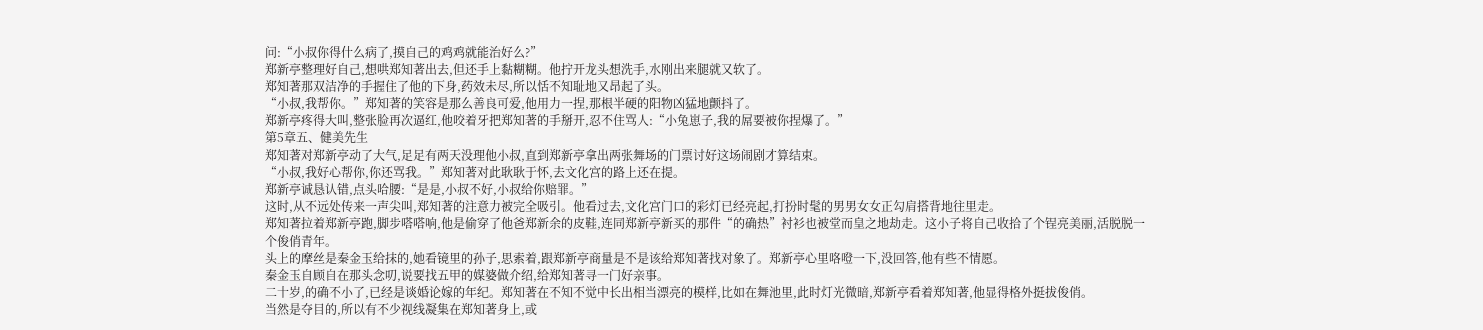问:“小叔你得什么病了,摸自己的鸡鸡就能治好么?”
郑新亭整理好自己,想哄郑知著出去,但还手上黏糊糊。他拧开龙头想洗手,水刚出来腿就又软了。
郑知著那双洁净的手握住了他的下身,药效未尽,所以恬不知耻地又昂起了头。
“小叔,我帮你。”郑知著的笑容是那么善良可爱,他用力一捏,那根半硬的阳物凶猛地颤抖了。
郑新亭疼得大叫,整张脸再次逼红,他咬着牙把郑知著的手掰开,忍不住骂人:“小兔崽子,我的屌要被你捏爆了。”
第5章五、健美先生
郑知著对郑新亭动了大气,足足有两天没理他小叔,直到郑新亭拿出两张舞场的门票讨好这场闹剧才算结束。
“小叔,我好心帮你,你还骂我。”郑知著对此耿耿于怀,去文化宫的路上还在提。
郑新亭诚恳认错,点头哈腰:“是是,小叔不好,小叔给你赔罪。”
这时,从不远处传来一声尖叫,郑知著的注意力被完全吸引。他看过去,文化宫门口的彩灯已经亮起,打扮时髦的男男女女正勾肩搭背地往里走。
郑知著拉着郑新亭跑,脚步嗒嗒响,他是偷穿了他爸郑新余的皮鞋,连同郑新亭新买的那件“的确热”衬衫也被堂而皇之地劫走。这小子将自己收拾了个锃亮美丽,活脱脱一个俊俏青年。
头上的摩丝是秦金玉给抹的,她看镜里的孙子,思索着,跟郑新亭商量是不是该给郑知著找对象了。郑新亭心里咯噔一下,没回答,他有些不情愿。
秦金玉自顾自在那头念叨,说要找五甲的媒婆做介绍,给郑知著寻一门好亲事。
二十岁,的确不小了,已经是谈婚论嫁的年纪。郑知著在不知不觉中长出相当漂亮的模样,比如在舞池里,此时灯光微暗,郑新亭看着郑知著,他显得格外挺拔俊俏。
当然是夺目的,所以有不少视线凝集在郑知著身上,或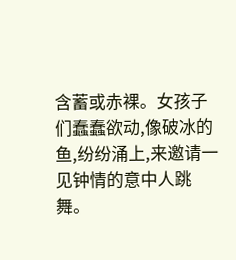含蓄或赤裸。女孩子们蠢蠢欲动,像破冰的鱼,纷纷涌上,来邀请一见钟情的意中人跳舞。